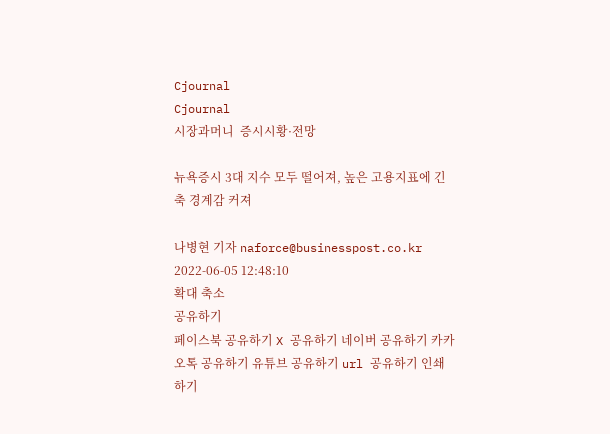Cjournal
Cjournal
시장과머니  증시시황·전망

뉴욕증시 3대 지수 모두 떨어져, 높은 고용지표에 긴축 경계감 커져

나병현 기자 naforce@businesspost.co.kr 2022-06-05 12:48:10
확대 축소
공유하기
페이스북 공유하기 X 공유하기 네이버 공유하기 카카오톡 공유하기 유튜브 공유하기 url 공유하기 인쇄하기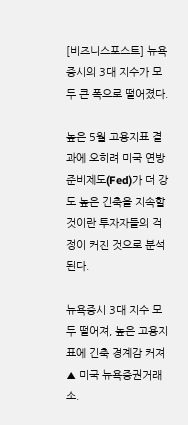[비즈니스포스트] 뉴욕증시의 3대 지수가 모두 큰 폭으로 떨어졌다.

높은 5월 고용지표 결과에 오히려 미국 연방준비제도(Fed)가 더 강도 높은 긴축을 지속할 것이란 투자자들의 걱정이 커진 것으로 분석된다.

뉴욕증시 3대 지수 모두 떨어져, 높은 고용지표에 긴축 경계감 커져
▲ 미국 뉴욕증권거래소.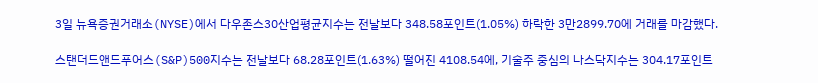3일 뉴욕증권거래소(NYSE)에서 다우존스30산업평균지수는 전날보다 348.58포인트(1.05%) 하락한 3만2899.70에 거래를 마감했다.

스탠더드앤드푸어스(S&P)500지수는 전날보다 68.28포인트(1.63%) 떨어진 4108.54에, 기술주 중심의 나스닥지수는 304.17포인트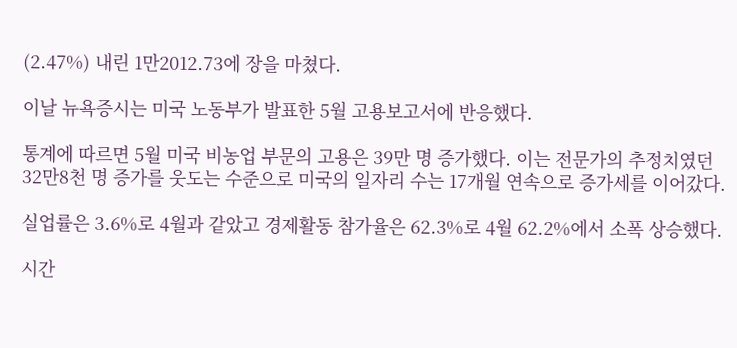(2.47%) 내린 1만2012.73에 장을 마쳤다.

이날 뉴욕증시는 미국 노동부가 발표한 5월 고용보고서에 반응했다.

통계에 따르면 5월 미국 비농업 부문의 고용은 39만 명 증가했다. 이는 전문가의 추정치였던 32만8천 명 증가를 웃도는 수준으로 미국의 일자리 수는 17개월 연속으로 증가세를 이어갔다.

실업률은 3.6%로 4월과 같았고 경제활동 참가율은 62.3%로 4월 62.2%에서 소폭 상승했다.

시간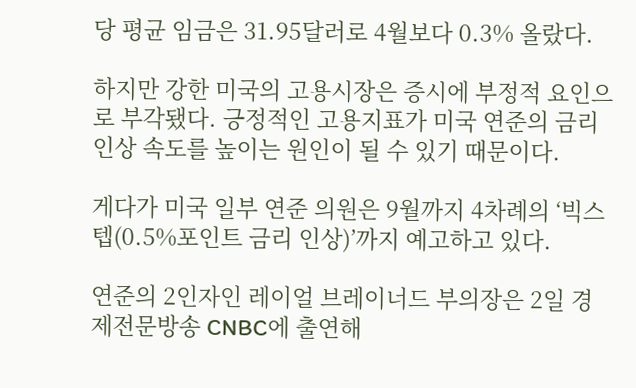당 평균 임금은 31.95달러로 4월보다 0.3% 올랐다.

하지만 강한 미국의 고용시장은 증시에 부정적 요인으로 부각됐다. 긍정적인 고용지표가 미국 연준의 금리 인상 속도를 높이는 원인이 될 수 있기 때문이다.

게다가 미국 일부 연준 의원은 9월까지 4차례의 ‘빅스텝(0.5%포인트 금리 인상)’까지 예고하고 있다.

연준의 2인자인 레이얼 브레이너드 부의장은 2일 경제전문방송 CNBC에 출연해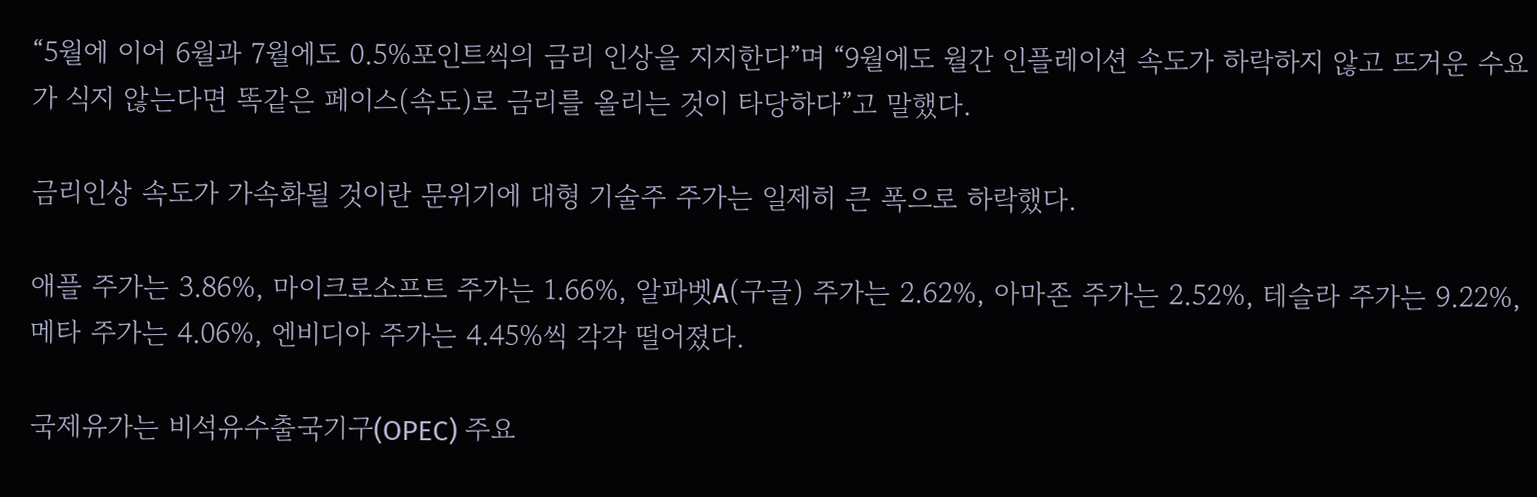“5월에 이어 6월과 7월에도 0.5%포인트씩의 금리 인상을 지지한다”며 “9월에도 월간 인플레이션 속도가 하락하지 않고 뜨거운 수요가 식지 않는다면 똑같은 페이스(속도)로 금리를 올리는 것이 타당하다”고 말했다.

금리인상 속도가 가속화될 것이란 문위기에 대형 기술주 주가는 일제히 큰 폭으로 하락했다.

애플 주가는 3.86%, 마이크로소프트 주가는 1.66%, 알파벳A(구글) 주가는 2.62%, 아마존 주가는 2.52%, 테슬라 주가는 9.22%, 메타 주가는 4.06%, 엔비디아 주가는 4.45%씩 각각 떨어졌다.

국제유가는 비석유수출국기구(OPEC) 주요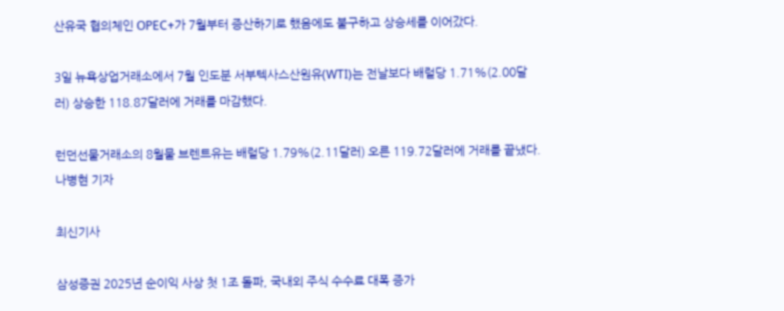산유국 협의체인 OPEC+가 7월부터 증산하기로 했음에도 불구하고 상승세를 이어갔다.

3일 뉴욕상업거래소에서 7월 인도분 서부텍사스산원유(WTI)는 전날보다 배럴당 1.71%(2.00달러) 상승한 118.87달러에 거래를 마감했다.

런던선물거래소의 8월물 브렌트유는 배럴당 1.79%(2.11달러) 오른 119.72달러에 거래를 끝냈다. 나병현 기자

최신기사

삼성증권 2025년 순이익 사상 첫 1조 돌파, 국내외 주식 수수료 대폭 증가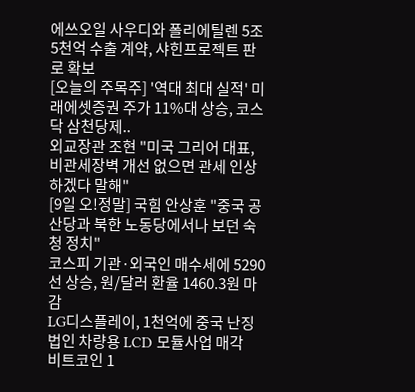에쓰오일 사우디와 폴리에틸렌 5조5천억 수출 계약, 샤힌프로젝트 판로 확보
[오늘의 주목주] '역대 최대 실적' 미래에셋증권 주가 11%대 상승, 코스닥 삼천당제..
외교장관 조현 "미국 그리어 대표, 비관세장벽 개선 없으면 관세 인상하겠다 말해"
[9일 오!정말] 국힘 안상훈 "중국 공산당과 북한 노동당에서나 보던 숙청 정치"
코스피 기관·외국인 매수세에 5290선 상승, 원/달러 환율 1460.3원 마감
LG디스플레이, 1천억에 중국 난징법인 차량용 LCD 모듈사업 매각
비트코인 1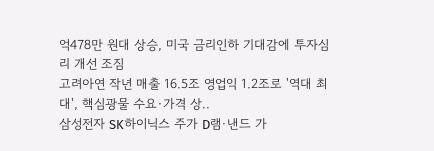억478만 원대 상승, 미국 금리인하 기대감에 투자심리 개선 조짐
고려아연 작년 매출 16.5조 영업익 1.2조로 '역대 최대', 핵심광물 수요·가격 상..
삼성전자 SK하이닉스 주가 D램·낸드 가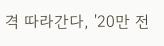격 따라간다, '20만 전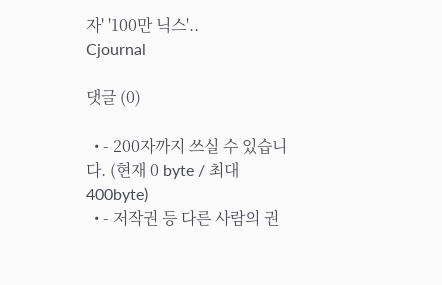자' '100만 닉스'..
Cjournal

댓글 (0)

  • - 200자까지 쓰실 수 있습니다. (현재 0 byte / 최대 400byte)
  • - 저작권 등 다른 사람의 권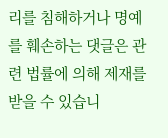리를 침해하거나 명예를 훼손하는 댓글은 관련 법률에 의해 제재를 받을 수 있습니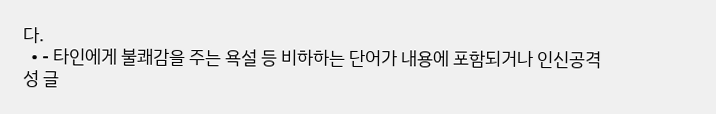다.
  • - 타인에게 불쾌감을 주는 욕설 등 비하하는 단어가 내용에 포함되거나 인신공격성 글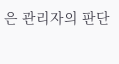은 관리자의 판단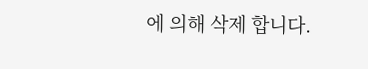에 의해 삭제 합니다.